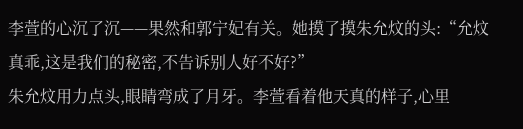李萱的心沉了沉——果然和郭宁妃有关。她摸了摸朱允炆的头:“允炆真乖,这是我们的秘密,不告诉别人好不好?”
朱允炆用力点头,眼睛弯成了月牙。李萱看着他天真的样子,心里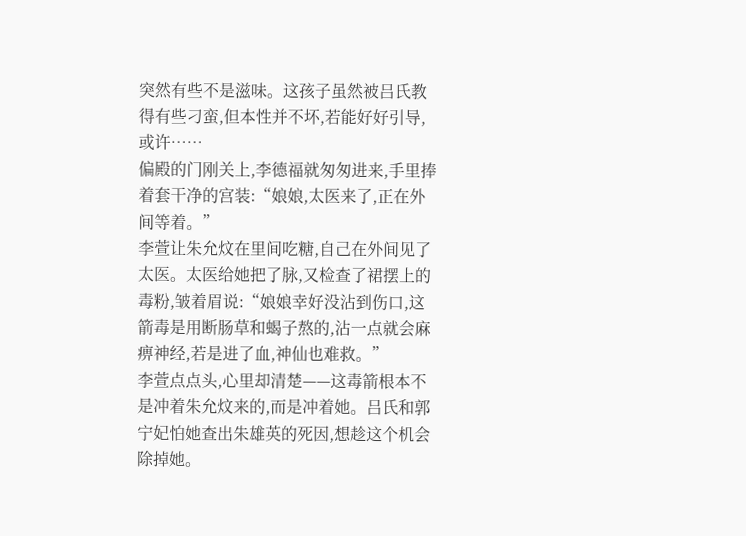突然有些不是滋味。这孩子虽然被吕氏教得有些刁蛮,但本性并不坏,若能好好引导,或许……
偏殿的门刚关上,李德福就匆匆进来,手里捧着套干净的宫装:“娘娘,太医来了,正在外间等着。”
李萱让朱允炆在里间吃糖,自己在外间见了太医。太医给她把了脉,又检查了裙摆上的毒粉,皱着眉说:“娘娘幸好没沾到伤口,这箭毒是用断肠草和蝎子熬的,沾一点就会麻痹神经,若是进了血,神仙也难救。”
李萱点点头,心里却清楚——这毒箭根本不是冲着朱允炆来的,而是冲着她。吕氏和郭宁妃怕她查出朱雄英的死因,想趁这个机会除掉她。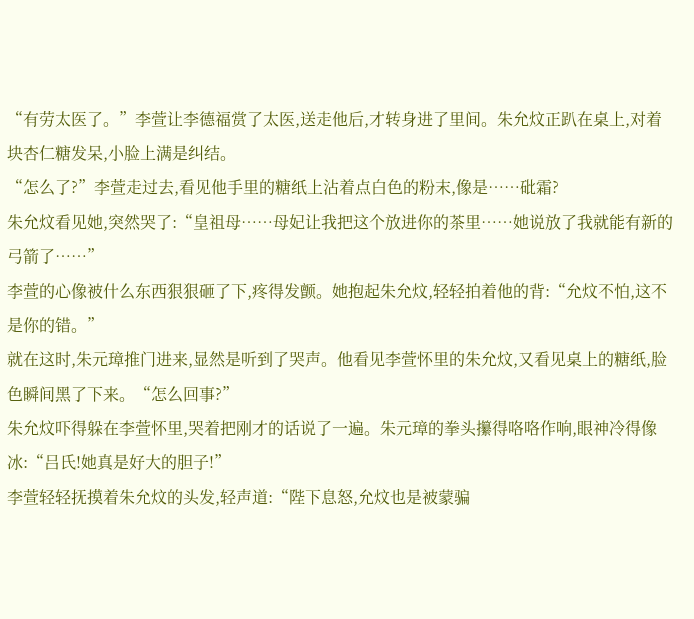“有劳太医了。”李萱让李德福赏了太医,送走他后,才转身进了里间。朱允炆正趴在桌上,对着块杏仁糖发呆,小脸上满是纠结。
“怎么了?”李萱走过去,看见他手里的糖纸上沾着点白色的粉末,像是……砒霜?
朱允炆看见她,突然哭了:“皇祖母……母妃让我把这个放进你的茶里……她说放了我就能有新的弓箭了……”
李萱的心像被什么东西狠狠砸了下,疼得发颤。她抱起朱允炆,轻轻拍着他的背:“允炆不怕,这不是你的错。”
就在这时,朱元璋推门进来,显然是听到了哭声。他看见李萱怀里的朱允炆,又看见桌上的糖纸,脸色瞬间黑了下来。“怎么回事?”
朱允炆吓得躲在李萱怀里,哭着把刚才的话说了一遍。朱元璋的拳头攥得咯咯作响,眼神冷得像冰:“吕氏!她真是好大的胆子!”
李萱轻轻抚摸着朱允炆的头发,轻声道:“陛下息怒,允炆也是被蒙骗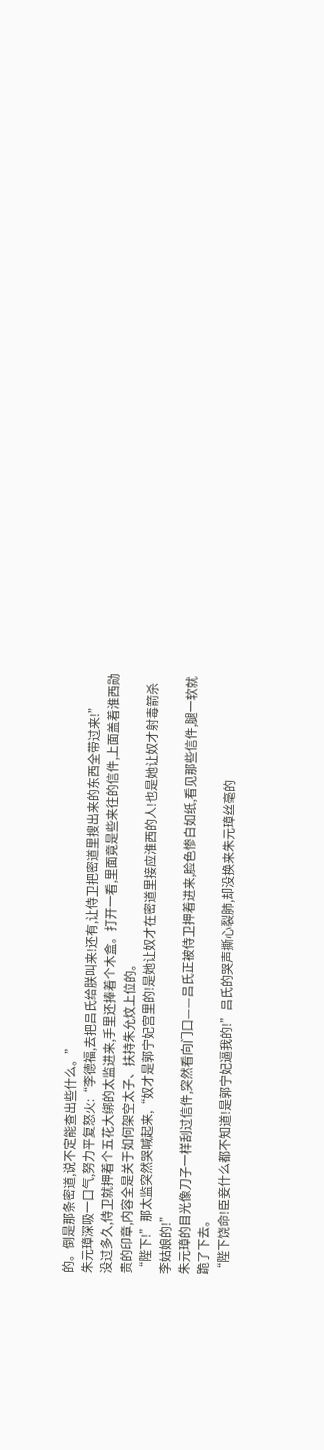的。倒是那条密道,说不定能查出些什么。”
朱元璋深吸一口气,努力平复怒火:“李德福,去把吕氏给朕叫来!还有,让侍卫把密道里搜出来的东西全带过来!”
没过多久,侍卫就押着个五花大绑的太监进来,手里还捧着个木盒。打开一看,里面竟是些来往的信件,上面盖着淮西勋贵的印章,内容全是关于如何架空太子、扶持朱允炆上位的。
“陛下!”那太监突然哭喊起来,“奴才是郭宁妃宫里的!是她让奴才在密道里接应淮西的人!也是她让奴才射毒箭杀李姑娘的!”
朱元璋的目光像刀子一样刮过信件,突然看向门口——吕氏正被侍卫押着进来,脸色惨白如纸,看见那些信件,腿一软就跪了下去。
“陛下饶命!臣妾什么都不知道!是郭宁妃逼我的!”吕氏的哭声撕心裂肺,却没换来朱元璋丝毫的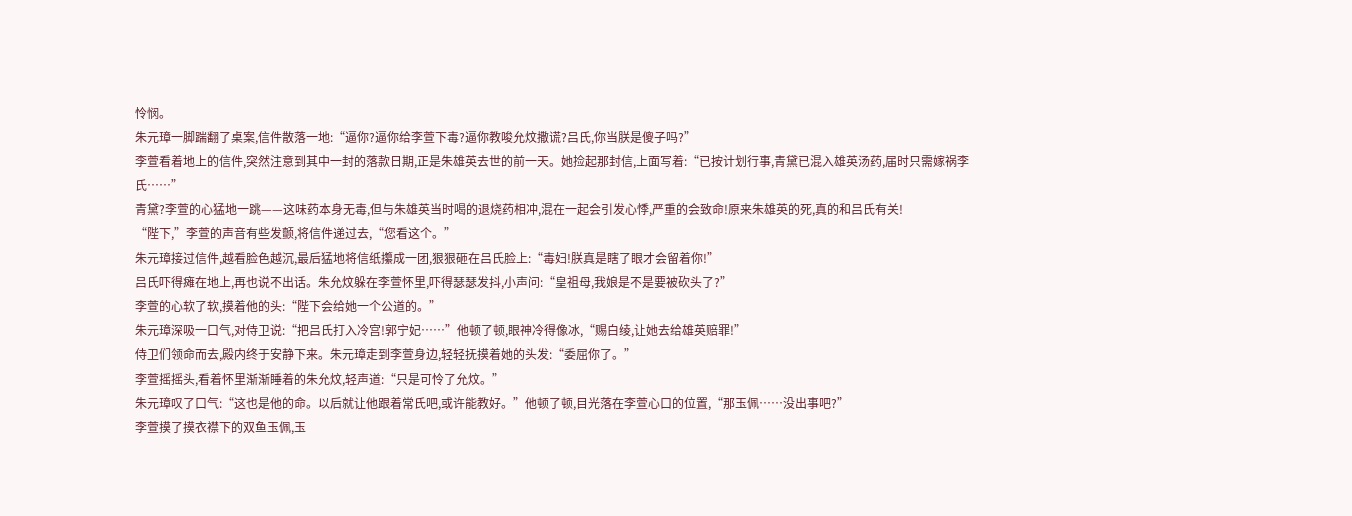怜悯。
朱元璋一脚踹翻了桌案,信件散落一地:“逼你?逼你给李萱下毒?逼你教唆允炆撒谎?吕氏,你当朕是傻子吗?”
李萱看着地上的信件,突然注意到其中一封的落款日期,正是朱雄英去世的前一天。她捡起那封信,上面写着:“已按计划行事,青黛已混入雄英汤药,届时只需嫁祸李氏……”
青黛?李萱的心猛地一跳——这味药本身无毒,但与朱雄英当时喝的退烧药相冲,混在一起会引发心悸,严重的会致命!原来朱雄英的死,真的和吕氏有关!
“陛下,”李萱的声音有些发颤,将信件递过去,“您看这个。”
朱元璋接过信件,越看脸色越沉,最后猛地将信纸攥成一团,狠狠砸在吕氏脸上:“毒妇!朕真是瞎了眼才会留着你!”
吕氏吓得瘫在地上,再也说不出话。朱允炆躲在李萱怀里,吓得瑟瑟发抖,小声问:“皇祖母,我娘是不是要被砍头了?”
李萱的心软了软,摸着他的头:“陛下会给她一个公道的。”
朱元璋深吸一口气,对侍卫说:“把吕氏打入冷宫!郭宁妃……”他顿了顿,眼神冷得像冰,“赐白绫,让她去给雄英赔罪!”
侍卫们领命而去,殿内终于安静下来。朱元璋走到李萱身边,轻轻抚摸着她的头发:“委屈你了。”
李萱摇摇头,看着怀里渐渐睡着的朱允炆,轻声道:“只是可怜了允炆。”
朱元璋叹了口气:“这也是他的命。以后就让他跟着常氏吧,或许能教好。”他顿了顿,目光落在李萱心口的位置,“那玉佩……没出事吧?”
李萱摸了摸衣襟下的双鱼玉佩,玉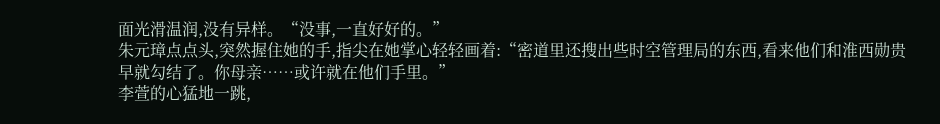面光滑温润,没有异样。“没事,一直好好的。”
朱元璋点点头,突然握住她的手,指尖在她掌心轻轻画着:“密道里还搜出些时空管理局的东西,看来他们和淮西勋贵早就勾结了。你母亲……或许就在他们手里。”
李萱的心猛地一跳,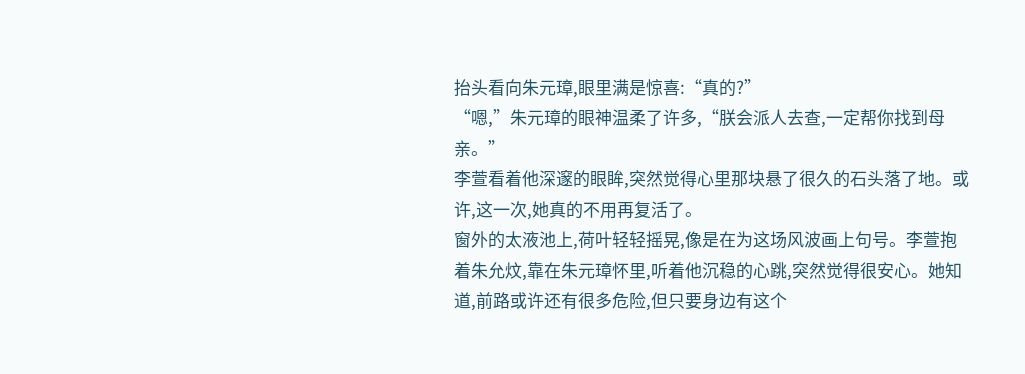抬头看向朱元璋,眼里满是惊喜:“真的?”
“嗯,”朱元璋的眼神温柔了许多,“朕会派人去查,一定帮你找到母亲。”
李萱看着他深邃的眼眸,突然觉得心里那块悬了很久的石头落了地。或许,这一次,她真的不用再复活了。
窗外的太液池上,荷叶轻轻摇晃,像是在为这场风波画上句号。李萱抱着朱允炆,靠在朱元璋怀里,听着他沉稳的心跳,突然觉得很安心。她知道,前路或许还有很多危险,但只要身边有这个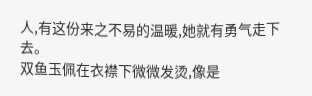人,有这份来之不易的温暖,她就有勇气走下去。
双鱼玉佩在衣襟下微微发烫,像是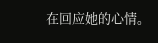在回应她的心情。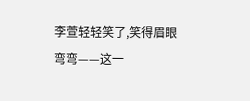李萱轻轻笑了,笑得眉眼弯弯——这一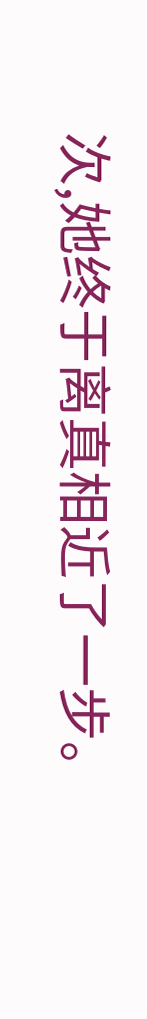次,她终于离真相近了一步。